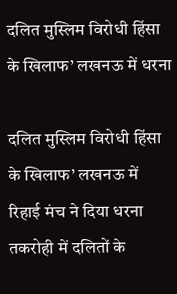दलित मुस्लिम विरोधी हिंसा के खिलाफ’ लखनऊ में धरना

दलित मुस्लिम विरोधी हिंसा के खिलाफ’ लखनऊ में रिहाई मंच ने दिया धरना तकरोही में दलितों के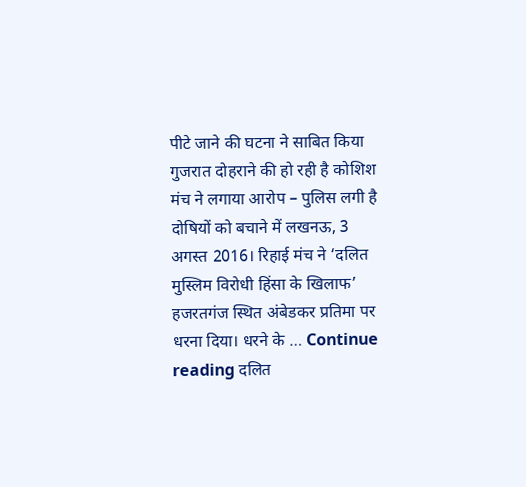पीटे जाने की घटना ने साबित किया गुजरात दोहराने की हो रही है कोशिश मंच ने लगाया आरोप – पुलिस लगी है दोषियों को बचाने में लखनऊ, 3 अगस्त 2016। रिहाई मंच ने ‘दलित मुस्लिम विरोधी हिंसा के खिलाफ’ हजरतगंज स्थित अंबेडकर प्रतिमा पर धरना दिया। धरने के … Continue reading दलित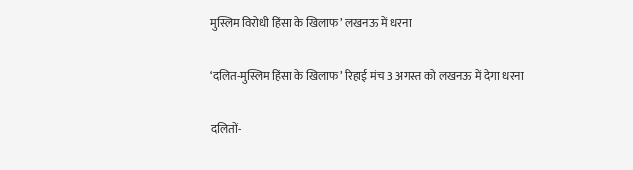मुस्लिम विरोधी हिंसा के खिलाफ’ लखनऊ में धरना

‘दलित-मुस्लिम हिंसा के खिलाफ’ रिहाई मंच 3 अगस्त को लखनऊ में देगा धरना

दलितों-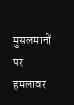मुसलमानों पर हमलावर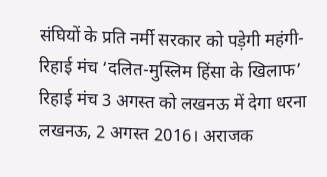संघियों के प्रति नर्मी सरकार को पड़ेगी महंगी- रिहाई मंच ‘दलित-मुस्लिम हिंसा के खिलाफ’ रिहाई मंच 3 अगस्त को लखनऊ में देगा धरना लखनऊ, 2 अगस्त 2016। अराजक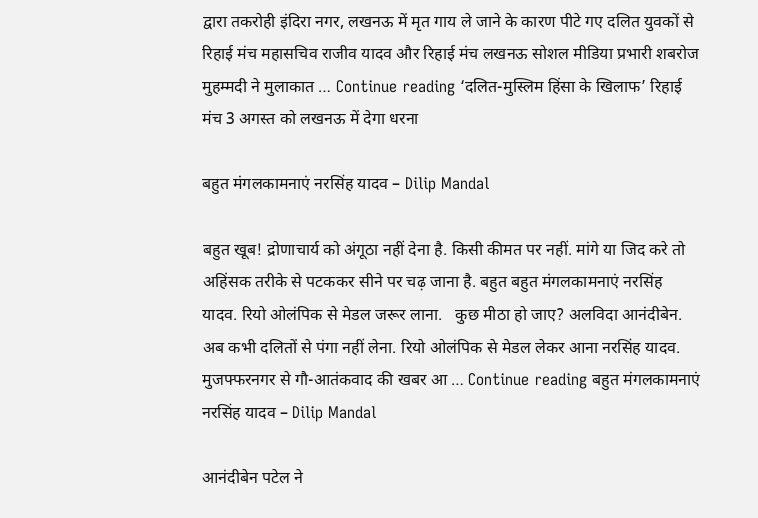द्वारा तकरोही इंदिरा नगर, लखनऊ में मृत गाय ले जाने के कारण पीटे गए दलित युवकों से रिहाई मंच महासचिव राजीव यादव और रिहाई मंच लखनऊ सोशल मीडिया प्रभारी शबरोज मुहम्मदी ने मुलाकात … Continue reading ‘दलित-मुस्लिम हिंसा के खिलाफ’ रिहाई मंच 3 अगस्त को लखनऊ में देगा धरना

बहुत मंगलकामनाएं नरसिंह यादव – Dilip Mandal

बहुत खूब! द्रोणाचार्य को अंगूठा नहीं देना है. किसी कीमत पर नहीं. मांगे या जिद करे तो अहिंसक तरीके से पटककर सीने पर चढ़ जाना है. बहुत बहुत मंगलकामनाएं नरसिंह यादव. रियो ओलंपिक से मेडल जरूर लाना.   कुछ मीठा हो जाए? अलविदा आनंदीबेन. अब कभी दलितों से पंगा नहीं लेना. रियो ओलंपिक से मेडल लेकर आना नरसिंह यादव. मुजफ्फरनगर से गौ-आतंकवाद की खबर आ … Continue reading बहुत मंगलकामनाएं नरसिंह यादव – Dilip Mandal

आनंदीबेन पटेल ने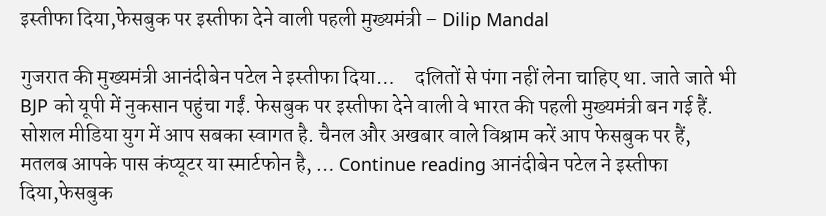इस्तीफा दिया,फेसबुक पर इस्तीफा देने वाली पहली मुख्यमंत्री – Dilip Mandal

गुजरात की मुख्यमंत्री आनंदीबेन पटेल ने इस्तीफा दिया…     दलितों से पंगा नहीं लेना चाहिए था. जाते जाते भी BJP को यूपी में नुकसान पहुंचा गईं. फेसबुक पर इस्तीफा देने वाली वे भारत की पहली मुख्यमंत्री बन गई हैं. सोशल मीडिया युग में आप सबका स्वागत है. चैनल और अखबार वाले विश्राम करें आप फेसबुक पर हैं, मतलब आपके पास कंप्यूटर या स्मार्टफोन है, … Continue reading आनंदीबेन पटेल ने इस्तीफा दिया,फेसबुक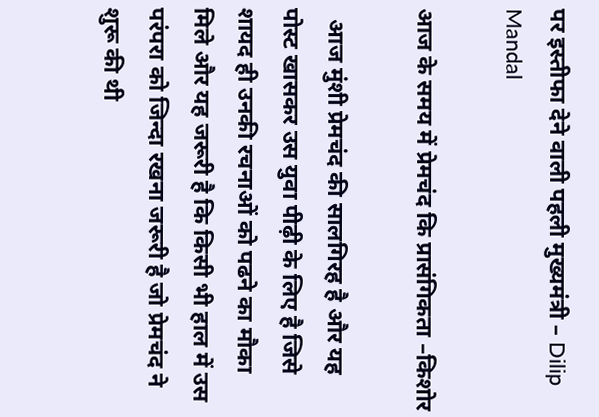पर इस्तीफा देने वाली पहली मुख्यमंत्री – Dilip Mandal

आज के समय में प्रेमचंद कि प्रासंगिकता –किशोर

  आज मुंशी प्रेमचंद की सालगिरह है और यह पोस्ट खासकर उस युवा पीढ़ी के लिए है जिसे शायद ही उनकी रचनाओं को पढने का मौका मिले और यह जरूरी है कि किसी भी हाल में उस परंपरा को जिन्दा रखना जरूरी है जो प्रेमचंद ने शुरू की थी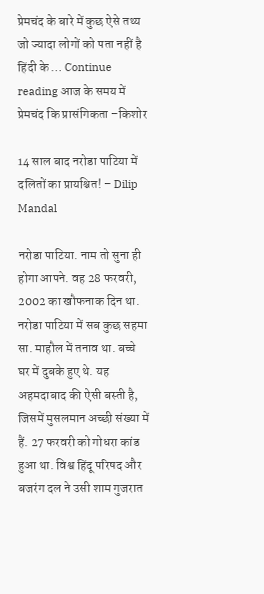प्रेमचंद के बारे में कुछ ऐसे तथ्य जो ज्यादा लोगों को पता नहीं है हिंदी के … Continue reading आज के समय में प्रेमचंद कि प्रासंगिकता –किशोर

14 साल बाद नरोडा पाटिया में दलितों का प्रायश्चित! – Dilip Mandal

नरोडा पाटिया. नाम तो सुना ही होगा आपने. वह 28 फरवरी, 2002 का खौफनाक दिन था. नरोडा पाटिया में सब कुछ सहमा सा. माहौल में तनाव था. बच्चे घर में दुबके हुए थे. यह अहमदाबाद की ऐसी बस्ती है, जिसमें मुसलमान अच्छी संख्या में हैं. 27 फरवरी को गोधरा कांड हुआ था. विश्व हिंदू परिषद और बजरंग दल ने उसी शाम गुजरात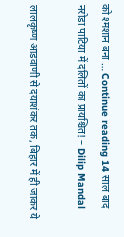को श्मशान बना … Continue reading 14 साल बाद नरोडा पाटिया में दलितों का प्रायश्चित! – Dilip Mandal

लालकृष्ण आडवाणी से दयाशंकर तक, बिहार में ही जाकर ये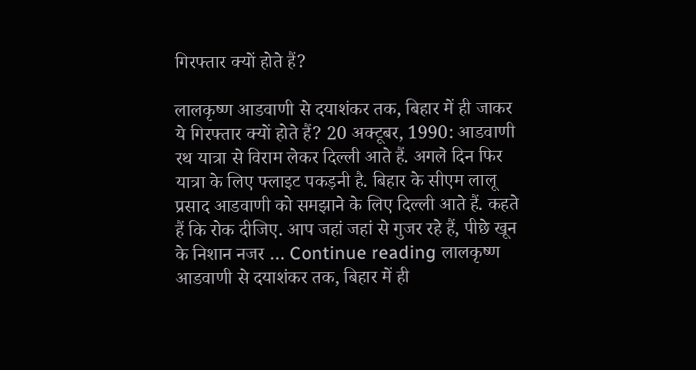गिरफ्तार क्यों होते हैं?

लालकृष्ण आडवाणी से दयाशंकर तक, बिहार में ही जाकर ये गिरफ्तार क्यों होते हैं? 20 अक्टूबर, 1990: आडवाणी रथ यात्रा से विराम लेकर दिल्ली आते हैं. अगले दिन फिर यात्रा के लिए फ्लाइट पकड़नी है. बिहार के सीएम लालू प्रसाद आडवाणी को समझाने के लिए दिल्ली आते हैं. कहते हैं कि रोक दीजिए. आप जहां जहां से गुजर रहे हैं, पीछे खून के निशान नजर … Continue reading लालकृष्ण आडवाणी से दयाशंकर तक, बिहार में ही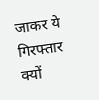जाकर ये गिरफ्तार क्यों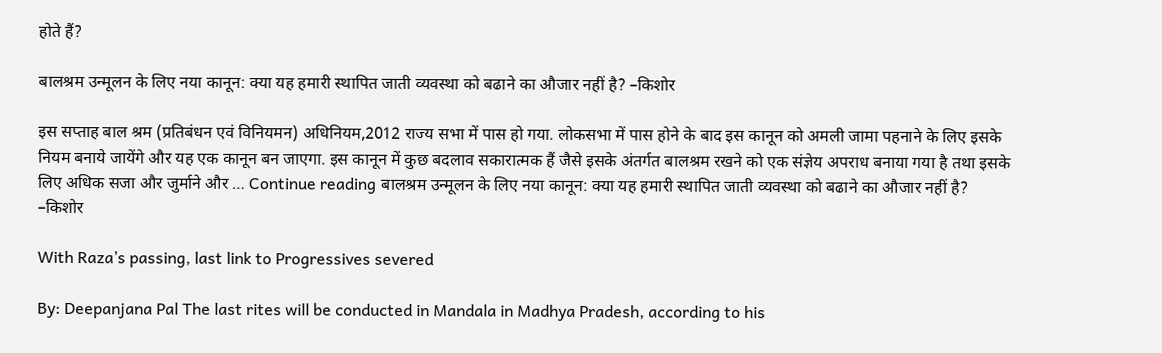होते हैं?

बालश्रम उन्मूलन के लिए नया कानून: क्या यह हमारी स्थापित जाती व्यवस्था को बढाने का औजार नहीं है? –किशोर

इस सप्ताह बाल श्रम (प्रतिबंधन एवं विनियमन) अधिनियम,2012 राज्य सभा में पास हो गया. लोकसभा में पास होने के बाद इस कानून को अमली जामा पहनाने के लिए इसके नियम बनाये जायेंगे और यह एक कानून बन जाएगा. इस कानून में कुछ बदलाव सकारात्मक हैं जैसे इसके अंतर्गत बालश्रम रखने को एक संज्ञेय अपराध बनाया गया है तथा इसके लिए अधिक सजा और जुर्माने और … Continue reading बालश्रम उन्मूलन के लिए नया कानून: क्या यह हमारी स्थापित जाती व्यवस्था को बढाने का औजार नहीं है? –किशोर

With Raza’s passing, last link to Progressives severed

By: Deepanjana Pal The last rites will be conducted in Mandala in Madhya Pradesh, according to his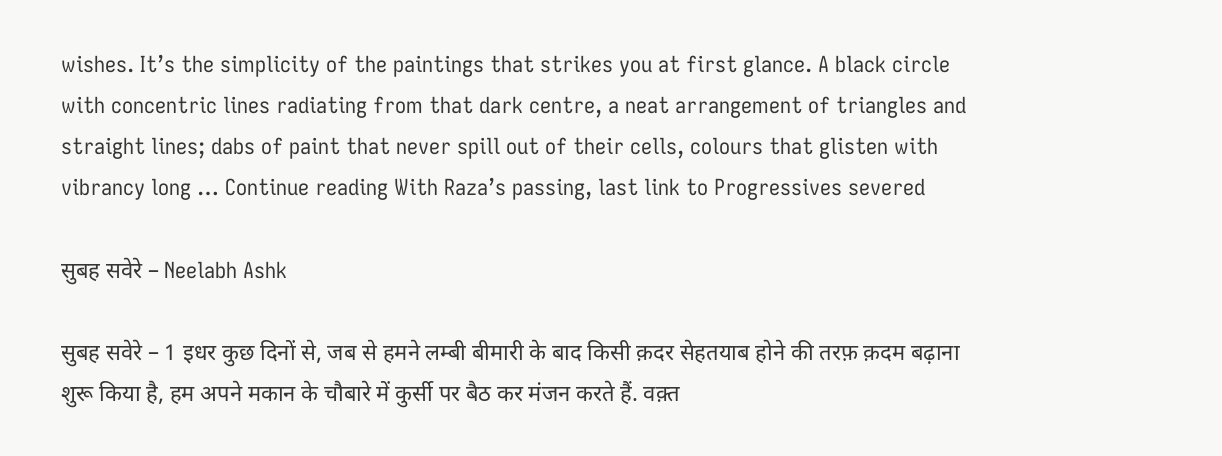wishes. It’s the simplicity of the paintings that strikes you at first glance. A black circle with concentric lines radiating from that dark centre, a neat arrangement of triangles and straight lines; dabs of paint that never spill out of their cells, colours that glisten with vibrancy long … Continue reading With Raza’s passing, last link to Progressives severed

सुबह सवेरे – Neelabh Ashk

सुबह सवेरे – 1 इधर कुछ दिनों से, जब से हमने लम्बी बीमारी के बाद किसी क़दर सेहतयाब होने की तरफ़ क़दम बढ़ाना शुरू किया है, हम अपने मकान के चौबारे में कुर्सी पर बैठ कर मंजन करते हैं. वक़्त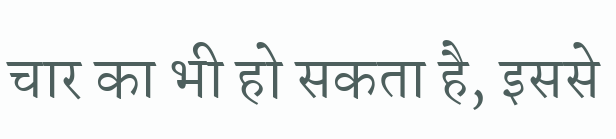चार का भी हो सकता है, इससे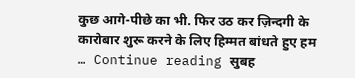कुछ आगे-पीछे का भी. फिर उठ कर ज़िन्दगी के कारोबार शुरू करने के लिए हिम्मत बांधते हुए हम … Continue reading सुबह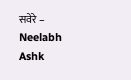सवेरे – Neelabh Ashk